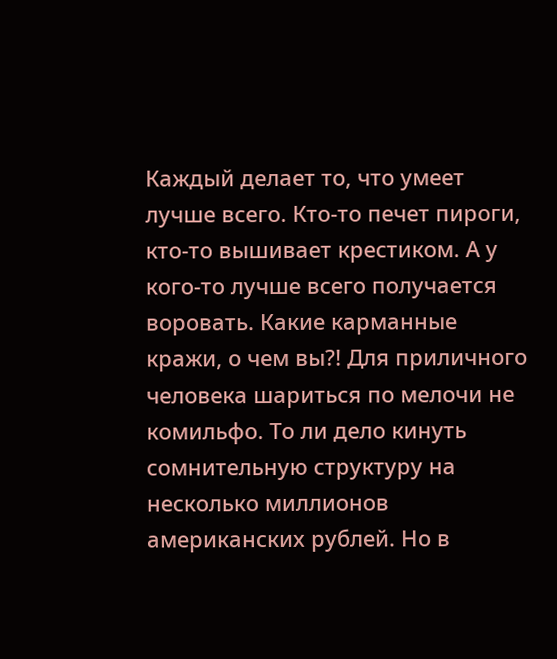Каждый делает то, что умеет лучше всего. Кто-то печет пироги, кто-то вышивает крестиком. А у кого-то лучше всего получается воровать. Какие карманные кражи, о чем вы?! Для приличного человека шариться по мелочи не комильфо. То ли дело кинуть сомнительную структуру на несколько миллионов американских рублей. Но в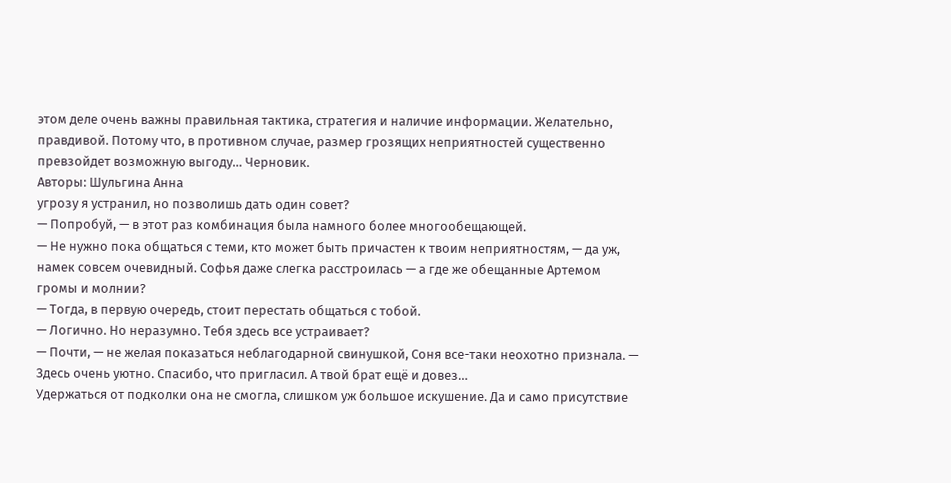этом деле очень важны правильная тактика, стратегия и наличие информации. Желательно, правдивой. Потому что, в противном случае, размер грозящих неприятностей существенно превзойдет возможную выгоду… Черновик.
Авторы: Шульгина Анна
угрозу я устранил, но позволишь дать один совет?
— Попробуй, — в этот раз комбинация была намного более многообещающей.
— Не нужно пока общаться с теми, кто может быть причастен к твоим неприятностям, — да уж, намек совсем очевидный. Софья даже слегка расстроилась — а где же обещанные Артемом громы и молнии?
— Тогда, в первую очередь, стоит перестать общаться с тобой.
— Логично. Но неразумно. Тебя здесь все устраивает?
— Почти, — не желая показаться неблагодарной свинушкой, Соня все-таки неохотно признала. — Здесь очень уютно. Спасибо, что пригласил. А твой брат ещё и довез…
Удержаться от подколки она не смогла, слишком уж большое искушение. Да и само присутствие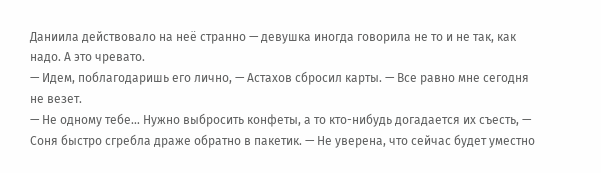Даниила действовало на неё странно — девушка иногда говорила не то и не так, как надо. А это чревато.
— Идем, поблагодаришь его лично, — Астахов сбросил карты. — Все равно мне сегодня не везет.
— Не одному тебе… Нужно выбросить конфеты, а то кто-нибудь догадается их съесть, — Соня быстро сгребла драже обратно в пакетик. — Не уверена, что сейчас будет уместно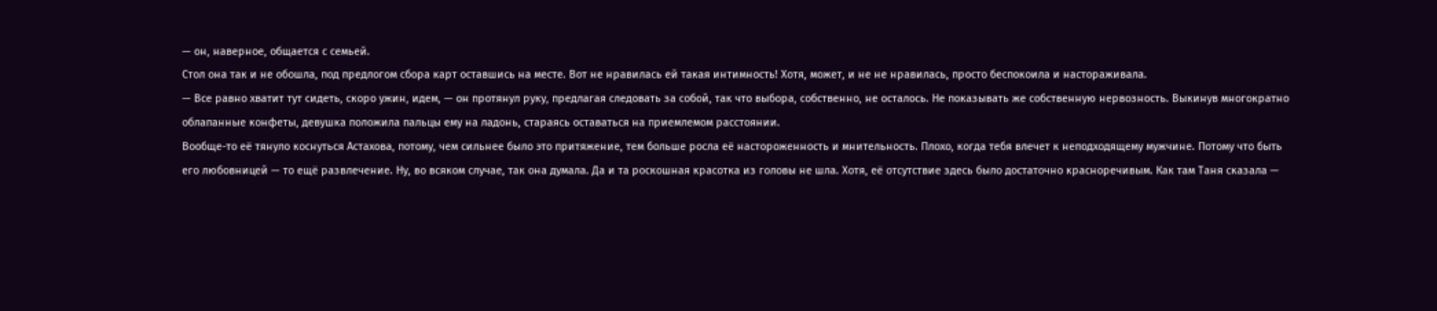— он, наверное, общается с семьей.
Стол она так и не обошла, под предлогом сбора карт оставшись на месте. Вот не нравилась ей такая интимность! Хотя, может, и не не нравилась, просто беспокоила и настораживала.
— Все равно хватит тут сидеть, скоро ужин, идем, — он протянул руку, предлагая следовать за собой, так что выбора, собственно, не осталось. Не показывать же собственную нервозность. Выкинув многократно облапанные конфеты, девушка положила пальцы ему на ладонь, стараясь оставаться на приемлемом расстоянии.
Вообще-то её тянуло коснуться Астахова, потому, чем сильнее было это притяжение, тем больше росла её настороженность и мнительность. Плохо, когда тебя влечет к неподходящему мужчине. Потому что быть его любовницей — то ещё развлечение. Ну, во всяком случае, так она думала. Да и та роскошная красотка из головы не шла. Хотя, её отсутствие здесь было достаточно красноречивым. Как там Таня сказала —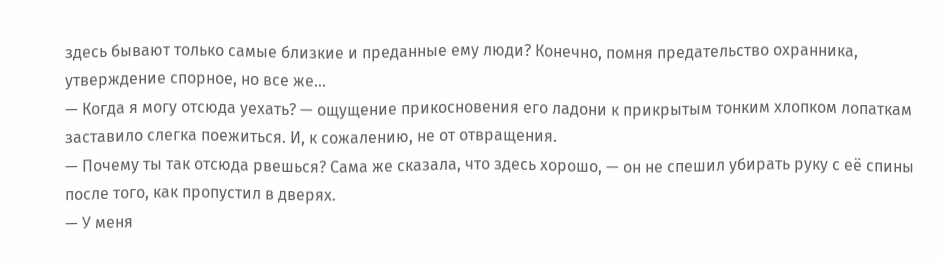здесь бывают только самые близкие и преданные ему люди? Конечно, помня предательство охранника, утверждение спорное, но все же…
— Когда я могу отсюда уехать? — ощущение прикосновения его ладони к прикрытым тонким хлопком лопаткам заставило слегка поежиться. И, к сожалению, не от отвращения.
— Почему ты так отсюда рвешься? Сама же сказала, что здесь хорошо, — он не спешил убирать руку с её спины после того, как пропустил в дверях.
— У меня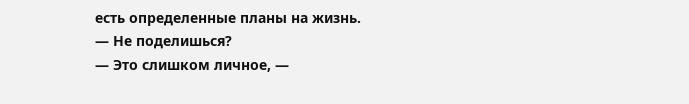есть определенные планы на жизнь.
— Не поделишься?
— Это слишком личное, —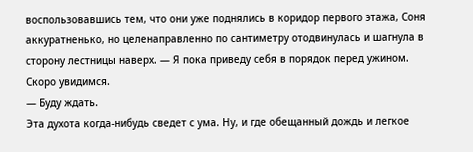воспользовавшись тем, что они уже поднялись в коридор первого этажа, Соня аккуратненько, но целенаправленно по сантиметру отодвинулась и шагнула в сторону лестницы наверх. — Я пока приведу себя в порядок перед ужином. Скоро увидимся.
— Буду ждать.
Эта духота когда-нибудь сведет с ума. Ну, и где обещанный дождь и легкое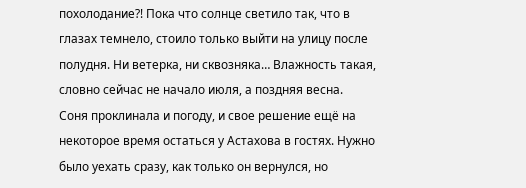похолодание?! Пока что солнце светило так, что в глазах темнело, стоило только выйти на улицу после полудня. Ни ветерка, ни сквозняка… Влажность такая, словно сейчас не начало июля, а поздняя весна.
Соня проклинала и погоду, и свое решение ещё на некоторое время остаться у Астахова в гостях. Нужно было уехать сразу, как только он вернулся, но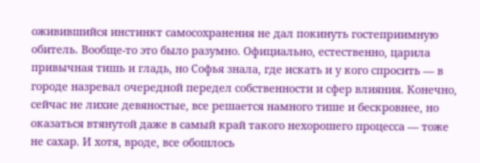оживившийся инстинкт самосохранения не дал покинуть гостеприимную обитель. Вообще-то это было разумно. Официально, естественно, царила привычная тишь и гладь, но Софья знала, где искать и у кого спросить — в городе назревал очередной передел собственности и сфер влияния. Конечно, сейчас не лихие девяностые, все решается намного тише и бескровнее, но оказаться втянутой даже в самый край такого нехорошего процесса — тоже не сахар. И хотя, вроде, все обошлось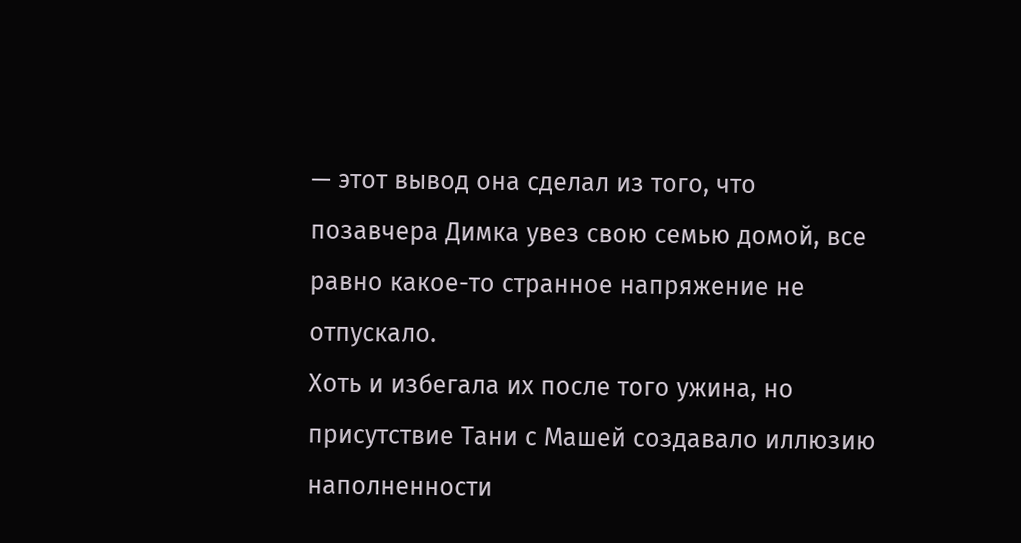— этот вывод она сделал из того, что позавчера Димка увез свою семью домой, все равно какое-то странное напряжение не отпускало.
Хоть и избегала их после того ужина, но присутствие Тани с Машей создавало иллюзию наполненности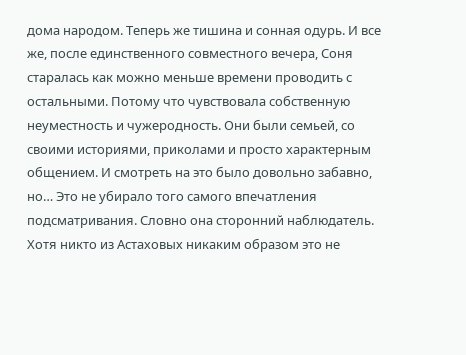дома народом. Теперь же тишина и сонная одурь. И все же, после единственного совместного вечера, Соня старалась как можно меньше времени проводить с остальными. Потому что чувствовала собственную неуместность и чужеродность. Они были семьей, со своими историями, приколами и просто характерным общением. И смотреть на это было довольно забавно, но… Это не убирало того самого впечатления подсматривания. Словно она сторонний наблюдатель. Хотя никто из Астаховых никаким образом это не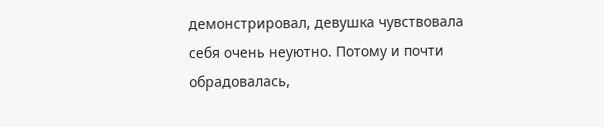демонстрировал, девушка чувствовала себя очень неуютно. Потому и почти обрадовалась,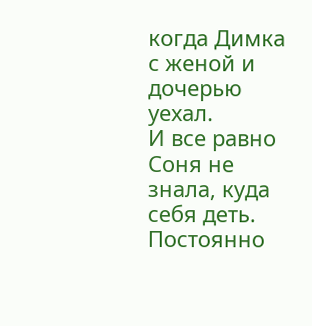когда Димка с женой и дочерью уехал.
И все равно Соня не знала, куда себя деть. Постоянно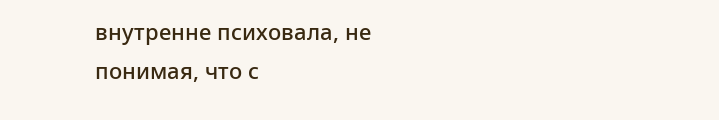внутренне психовала, не понимая, что с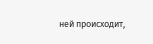ней происходит,